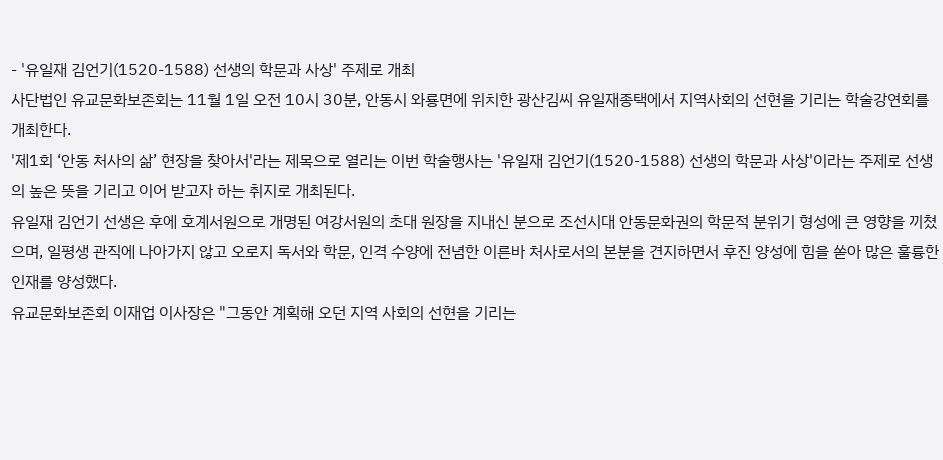- '유일재 김언기(1520-1588) 선생의 학문과 사상' 주제로 개최
사단법인 유교문화보존회는 11월 1일 오전 10시 30분, 안동시 와룡면에 위치한 광산김씨 유일재종택에서 지역사회의 선현을 기리는 학술강연회를 개최한다.
'제1회 ‘안동 처사의 삶’ 현장을 찾아서'라는 제목으로 열리는 이번 학술행사는 '유일재 김언기(1520-1588) 선생의 학문과 사상'이라는 주제로 선생의 높은 뜻을 기리고 이어 받고자 하는 취지로 개최된다.
유일재 김언기 선생은 후에 호계서원으로 개명된 여강서원의 초대 원장을 지내신 분으로 조선시대 안동문화권의 학문적 분위기 형성에 큰 영향을 끼쳤으며, 일평생 관직에 나아가지 않고 오로지 독서와 학문, 인격 수양에 전념한 이른바 처사로서의 본분을 견지하면서 후진 양성에 힘을 쏟아 많은 훌륭한 인재를 양성했다.
유교문화보존회 이재업 이사장은 "그동안 계획해 오던 지역 사회의 선현을 기리는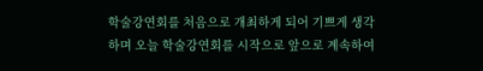학술강연회를 처음으로 개최하게 되어 기쁘게 생각하며 오늘 학술강연회를 시작으로 앞으로 계속하여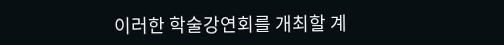이러한 학술강연회를 개최할 계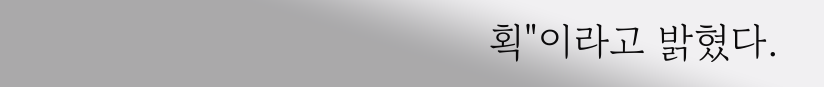획"이라고 밝혔다.